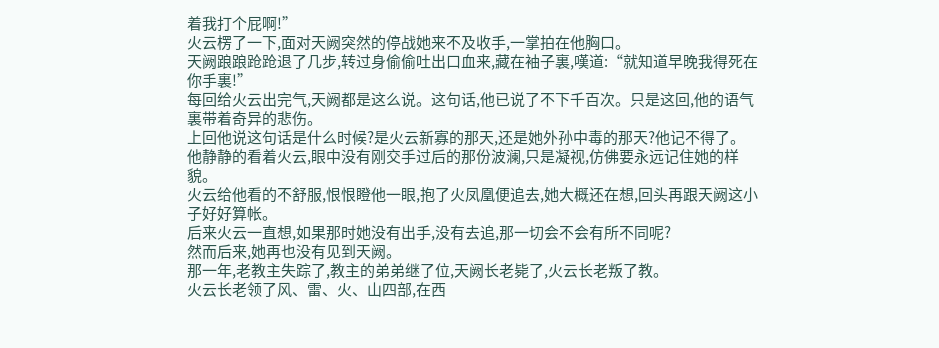着我打个屁啊!”
火云楞了一下,面对天阙突然的停战她来不及收手,一掌拍在他胸口。
天阙踉踉跄跄退了几步,转过身偷偷吐出口血来,藏在袖子裏,嘆道:“就知道早晚我得死在你手裏!”
每回给火云出完气,天阙都是这么说。这句话,他已说了不下千百次。只是这回,他的语气裏带着奇异的悲伤。
上回他说这句话是什么时候?是火云新寡的那天,还是她外孙中毒的那天?他记不得了。
他静静的看着火云,眼中没有刚交手过后的那份波澜,只是凝视,仿佛要永远记住她的样貌。
火云给他看的不舒服,恨恨瞪他一眼,抱了火凤凰便追去,她大概还在想,回头再跟天阙这小子好好算帐。
后来火云一直想,如果那时她没有出手,没有去追,那一切会不会有所不同呢?
然而后来,她再也没有见到天阙。
那一年,老教主失踪了,教主的弟弟继了位,天阙长老毙了,火云长老叛了教。
火云长老领了风、雷、火、山四部,在西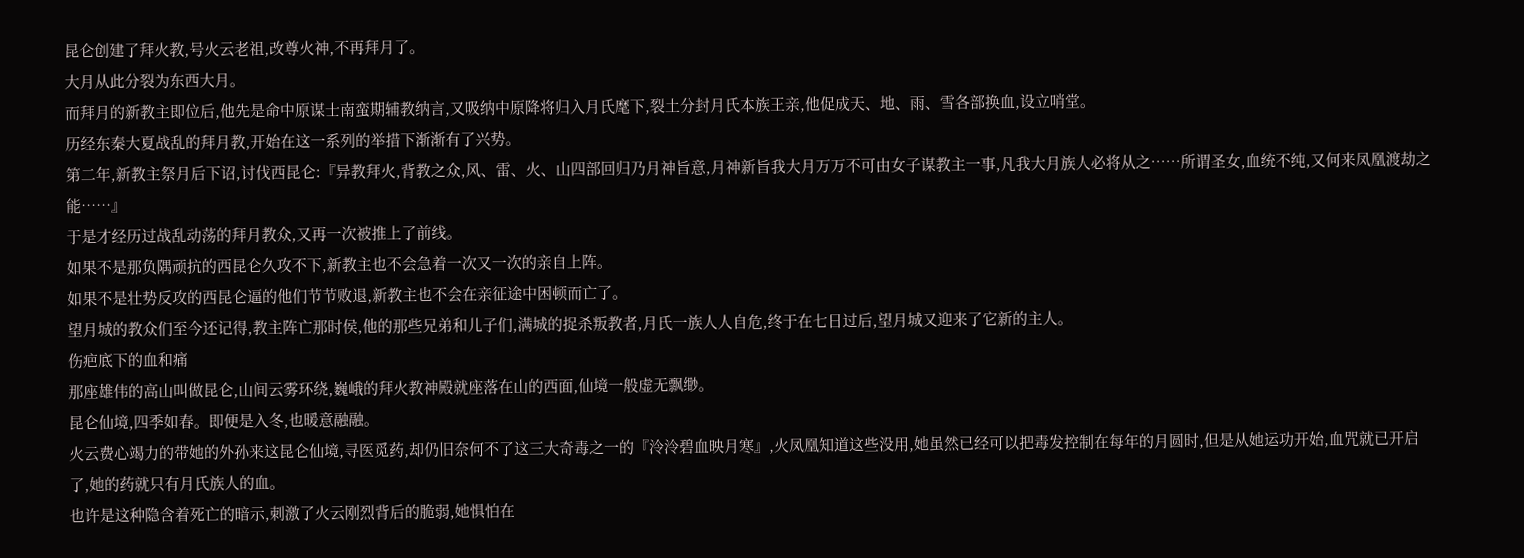昆仑创建了拜火教,号火云老祖,改尊火神,不再拜月了。
大月从此分裂为东西大月。
而拜月的新教主即位后,他先是命中原谋士南蛮期辅教纳言,又吸纳中原降将归入月氏麾下,裂土分封月氏本族王亲,他促成天、地、雨、雪各部换血,设立哨堂。
历经东秦大夏战乱的拜月教,开始在这一系列的举措下渐渐有了兴势。
第二年,新教主祭月后下诏,讨伐西昆仑:『异教拜火,背教之众,风、雷、火、山四部回归乃月神旨意,月神新旨我大月万万不可由女子谋教主一事,凡我大月族人必将从之……所谓圣女,血统不纯,又何来凤凰渡劫之能……』
于是才经历过战乱动荡的拜月教众,又再一次被推上了前线。
如果不是那负隅顽抗的西昆仑久攻不下,新教主也不会急着一次又一次的亲自上阵。
如果不是壮势反攻的西昆仑逼的他们节节败退,新教主也不会在亲征途中困顿而亡了。
望月城的教众们至今还记得,教主阵亡那时侯,他的那些兄弟和儿子们,满城的捉杀叛教者,月氏一族人人自危,终于在七日过后,望月城又迎来了它新的主人。
伤疤底下的血和痛
那座雄伟的高山叫做昆仑,山间云雾环绕,巍峨的拜火教神殿就座落在山的西面,仙境一般虚无飘缈。
昆仑仙境,四季如春。即便是入冬,也暖意融融。
火云费心竭力的带她的外孙来这昆仑仙境,寻医觅药,却仍旧奈何不了这三大奇毒之一的『泠泠碧血映月寒』,火凤凰知道这些没用,她虽然已经可以把毒发控制在每年的月圆时,但是从她运功开始,血咒就已开启了,她的药就只有月氏族人的血。
也许是这种隐含着死亡的暗示,刺激了火云刚烈背后的脆弱,她惧怕在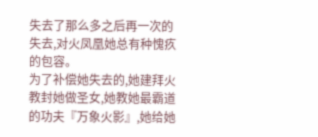失去了那么多之后再一次的失去,对火凤凰她总有种愧疚的包容。
为了补偿她失去的,她建拜火教封她做圣女,她教她最霸道的功夫『万象火影』,她给她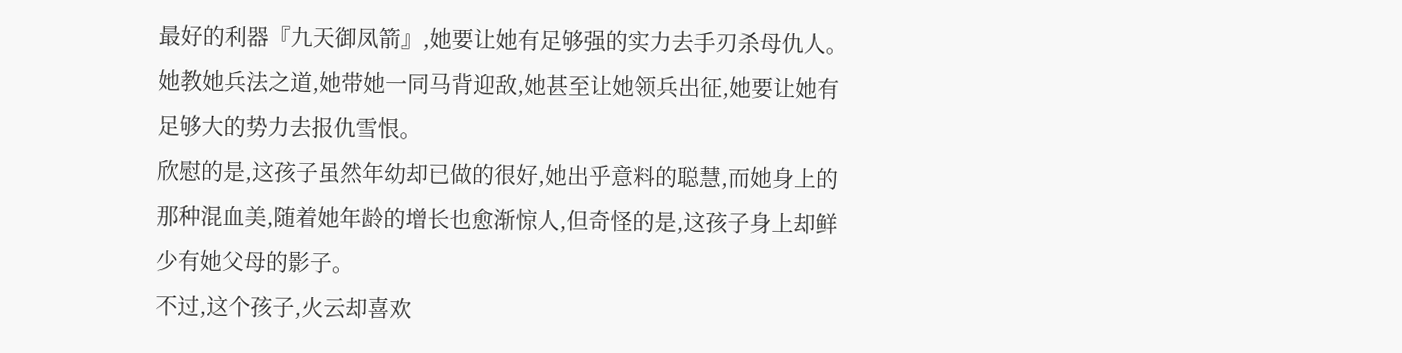最好的利器『九天御凤箭』,她要让她有足够强的实力去手刃杀母仇人。
她教她兵法之道,她带她一同马背迎敌,她甚至让她领兵出征,她要让她有足够大的势力去报仇雪恨。
欣慰的是,这孩子虽然年幼却已做的很好,她出乎意料的聪慧,而她身上的那种混血美,随着她年龄的增长也愈渐惊人,但奇怪的是,这孩子身上却鲜少有她父母的影子。
不过,这个孩子,火云却喜欢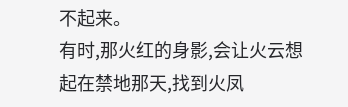不起来。
有时,那火红的身影,会让火云想起在禁地那天,找到火凤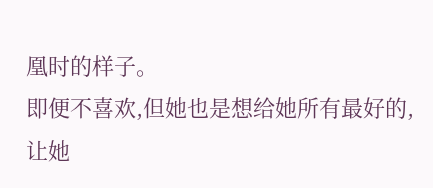凰时的样子。
即便不喜欢,但她也是想给她所有最好的,让她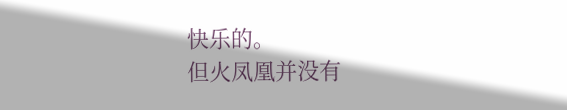快乐的。
但火凤凰并没有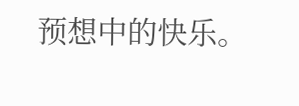预想中的快乐。